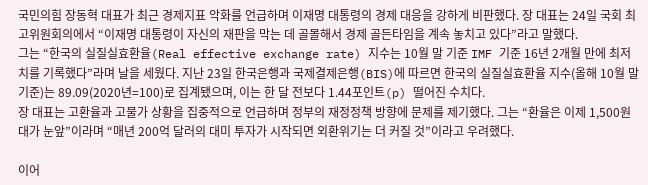국민의힘 장동혁 대표가 최근 경제지표 악화를 언급하며 이재명 대통령의 경제 대응을 강하게 비판했다. 장 대표는 24일 국회 최고위원회의에서 “이재명 대통령이 자신의 재판을 막는 데 골몰해서 경제 골든타임을 계속 놓치고 있다”라고 말했다.
그는 “한국의 실질실효환율(Real effective exchange rate) 지수는 10월 말 기준 IMF 기준 16년 2개월 만에 최저치를 기록했다”라며 날을 세웠다. 지난 23일 한국은행과 국제결제은행(BIS)에 따르면 한국의 실질실효환율 지수(올해 10월 말 기준)는 89.09(2020년=100)로 집계됐으며, 이는 한 달 전보다 1.44포인트(p) 떨어진 수치다.
장 대표는 고환율과 고물가 상황을 집중적으로 언급하며 정부의 재정정책 방향에 문제를 제기했다. 그는 “환율은 이제 1,500원 대가 눈앞”이라며 “매년 200억 달러의 대미 투자가 시작되면 외환위기는 더 커질 것”이라고 우려했다.

이어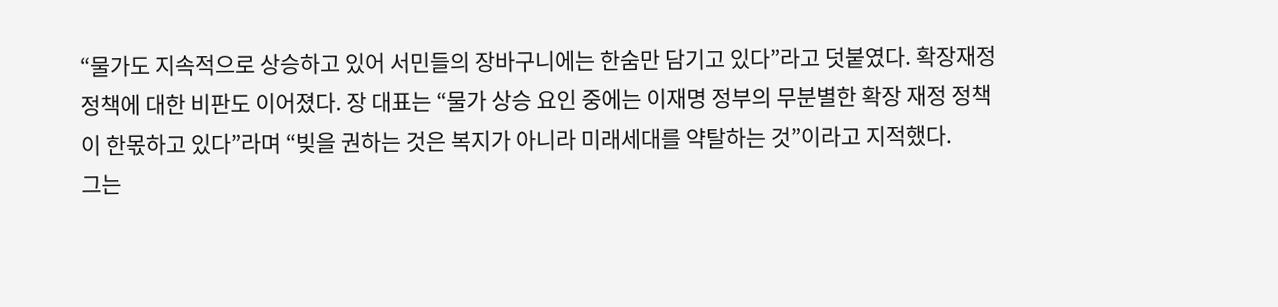“물가도 지속적으로 상승하고 있어 서민들의 장바구니에는 한숨만 담기고 있다”라고 덧붙였다. 확장재정 정책에 대한 비판도 이어졌다. 장 대표는 “물가 상승 요인 중에는 이재명 정부의 무분별한 확장 재정 정책이 한몫하고 있다”라며 “빚을 권하는 것은 복지가 아니라 미래세대를 약탈하는 것”이라고 지적했다.
그는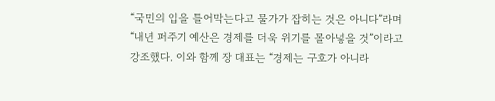“국민의 입을 틀어막는다고 물가가 잡히는 것은 아니다”라며 “내년 퍼주기 예산은 경제를 더욱 위기를 몰아넣을 것”이라고 강조했다. 이와 함께 장 대표는 “경제는 구호가 아니라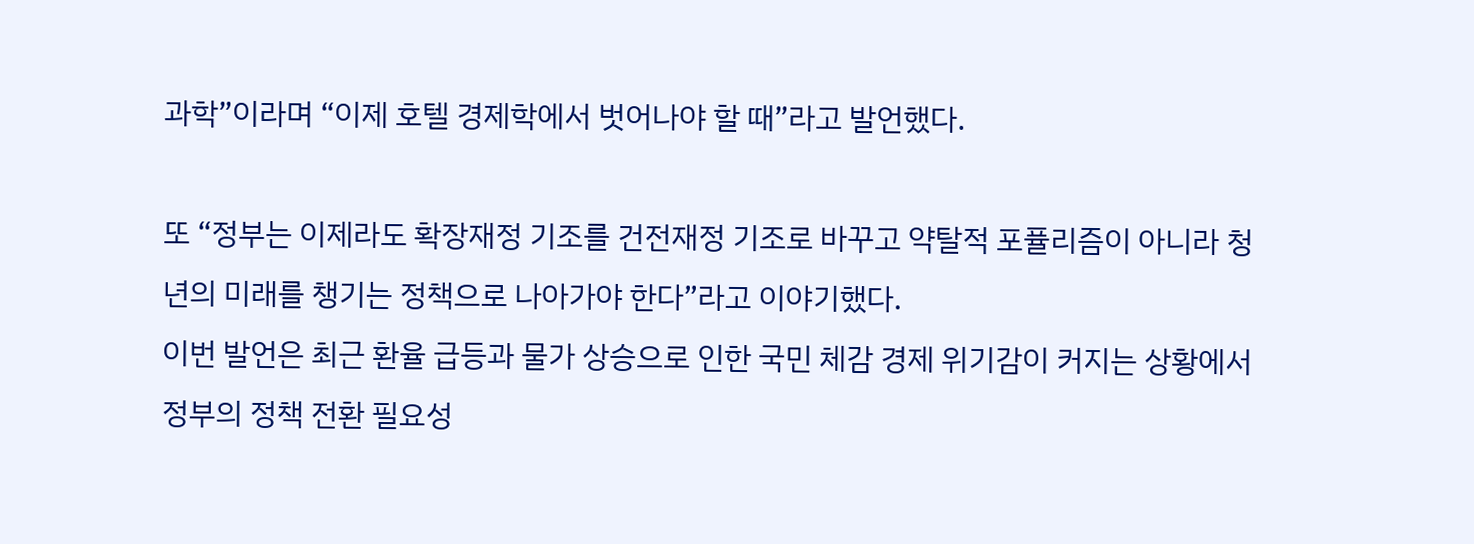과학”이라며 “이제 호텔 경제학에서 벗어나야 할 때”라고 발언했다.

또 “정부는 이제라도 확장재정 기조를 건전재정 기조로 바꾸고 약탈적 포퓰리즘이 아니라 청년의 미래를 챙기는 정책으로 나아가야 한다”라고 이야기했다.
이번 발언은 최근 환율 급등과 물가 상승으로 인한 국민 체감 경제 위기감이 커지는 상황에서 정부의 정책 전환 필요성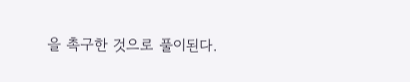을 촉구한 것으로 풀이된다.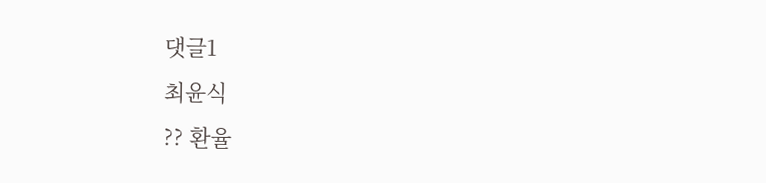댓글1
최윤식
?? 환율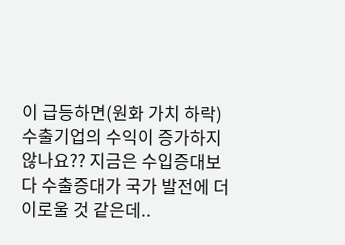이 급등하면(원화 가치 하락) 수출기업의 수익이 증가하지 않나요?? 지금은 수입증대보다 수출증대가 국가 발전에 더 이로울 것 같은데..